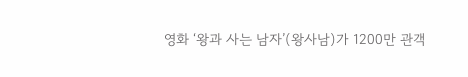영화 ‘왕과 사는 남자’(왕사남)가 1200만 관객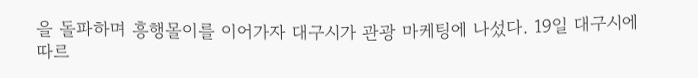을 돌파하며 흥행몰이를 이어가자 대구시가 관광 마케팅에 나섰다. 19일 대구시에 따르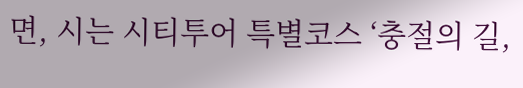면, 시는 시티투어 특별코스 ‘충절의 길,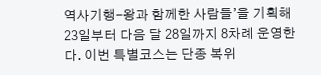역사기행-왕과 함께한 사람들’을 기획해 23일부터 다음 달 28일까지 8차례 운영한다. 이번 특별코스는 단종 복위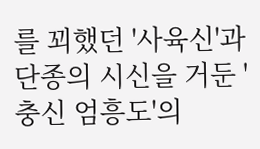를 꾀했던 '사육신'과 단종의 시신을 거둔 '충신 엄흥도'의